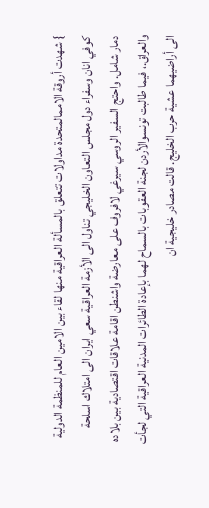} شهدت أروقة الاممالمتحدة مداولات تتعلق بالمسألة العراقية منها لقاء بين الامين العام للمنظمة الدولية كوفي انان وسفراء دول مجلس التعاون الخليجي تناول الى الأزمة العراقية سعي ايران الى امتلاك اسلحة دمار شامل. واحتج السفير الروسي سيرغي لافروف على معارضة واشنطن اقامة علاقات اقتصادية بين بلاده والعراق.، فيما طالبت تونسوالأردن لجنة العقوبات بالسماح لهما بإعادة الطائرات المدنية العراقية التي لجأت الى أراضيهما عشية حرب الخليج. قالت مصادر خليجية ان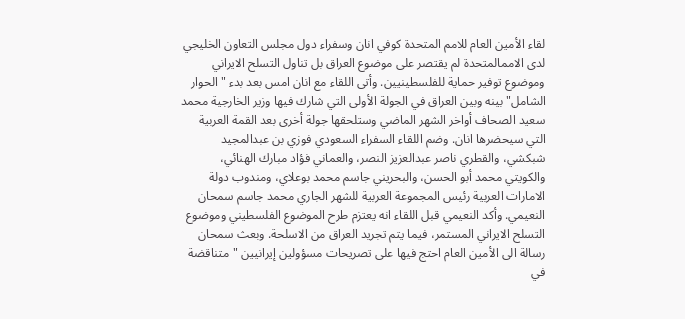لقاء الأمين العام للامم المتحدة كوفي انان وسفراء دول مجلس التعاون الخليجي لدى الاممالمتحدة لم يقتصر على موضوع العراق بل تناول التسلح الايراني وموضوع توفير حماية للفلسطينيين. وأتى اللقاء مع انان امس بعد بدء "الحوار الشامل" بينه وبين العراق في الجولة الأولى التي شارك فيها وزير الخارجية محمد سعيد الصحاف أواخر الشهر الماضي وستلحقها جولة أخرى بعد القمة العربية التي سيحضرها انان. وضم اللقاء السفراء السعودي فوزي بن عبدالمجيد شبكشي، والقطري ناصر عبدالعزيز النصر، والعماني فؤاد مبارك الهنائي، والكويتي محمد أبو الحسن، والبحريني جاسم محمد بوعلاي، ومندوب دولة الامارات العربية رئيس المجموعة العربية للشهر الجاري محمد جاسم سمحان النعيمي. وأكد النعيمي قبل اللقاء انه يعتزم طرح الموضوع الفلسطيني وموضوع التسلح الايراني المستمر، فيما يتم تجريد العراق من الاسلحة. وبعث سمحان رسالة الى الأمين العام احتج فيها على تصريحات مسؤولين إيرانيين "متناقضة في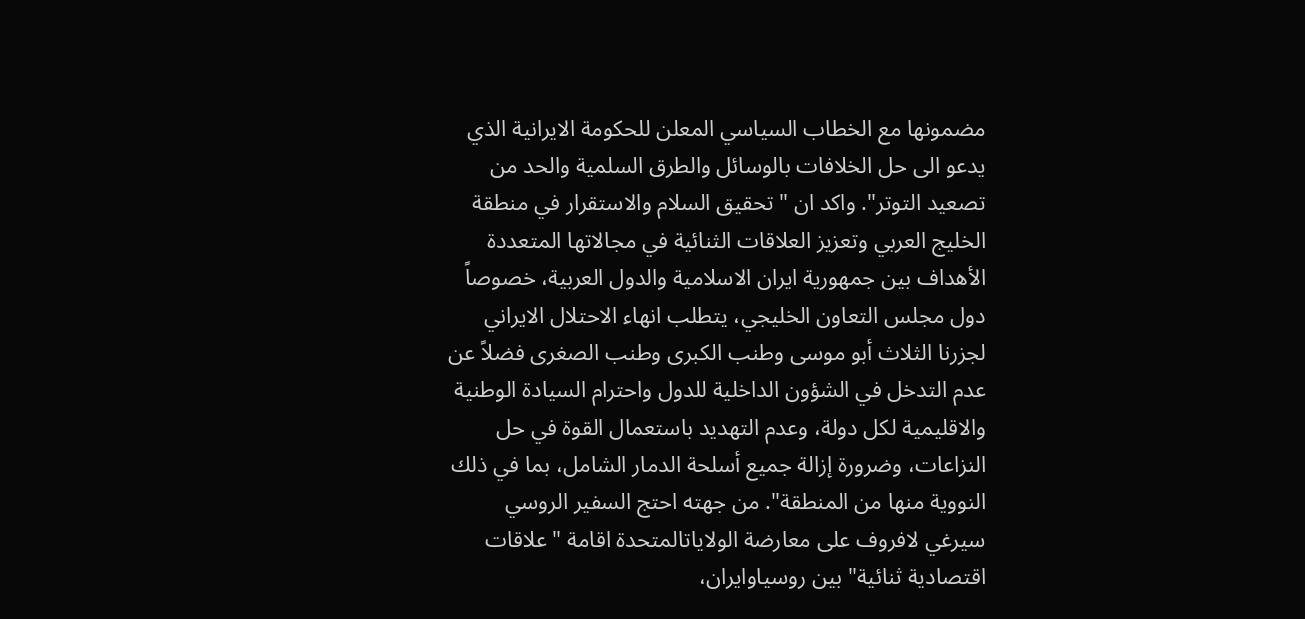مضمونها مع الخطاب السياسي المعلن للحكومة الايرانية الذي يدعو الى حل الخلافات بالوسائل والطرق السلمية والحد من تصعيد التوتر". واكد ان "تحقيق السلام والاستقرار في منطقة الخليج العربي وتعزيز العلاقات الثنائية في مجالاتها المتعددة الأهداف بين جمهورية ايران الاسلامية والدول العربية، خصوصاً دول مجلس التعاون الخليجي، يتطلب انهاء الاحتلال الايراني لجزرنا الثلاث أبو موسى وطنب الكبرى وطنب الصغرى فضلاً عن عدم التدخل في الشؤون الداخلية للدول واحترام السيادة الوطنية والاقليمية لكل دولة، وعدم التهديد باستعمال القوة في حل النزاعات، وضرورة إزالة جميع أسلحة الدمار الشامل، بما في ذلك النووية منها من المنطقة". من جهته احتج السفير الروسي سيرغي لافروف على معارضة الولاياتالمتحدة اقامة "علاقات اقتصادية ثنائية" بين روسياوايران،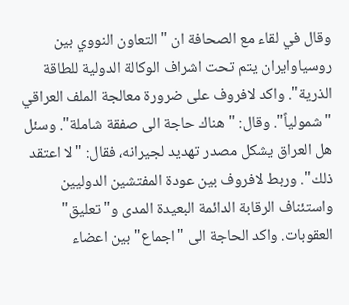وقال في لقاء مع الصحافة ان "التعاون النووي بين روسياوايران يتم تحت اشراف الوكالة الدولية للطاقة الذرية". واكد لافروف على ضرورة معالجة الملف العراقي "شمولياً". وقال: "هناك حاجة الى صفقة شاملة". وسئل هل العراق يشكل مصدر تهديد لجيرانه، فقال: "لا اعتقد ذلك". وربط لافروف بين عودة المفتشين الدوليين واستئناف الرقابة الدائمة البعيدة المدى و"تعليق" العقوبات. واكد الحاجة الى "اجماع" بين اعضاء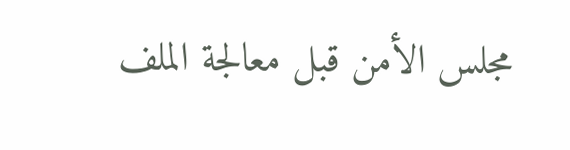مجلس الأمن قبل معالجة الملف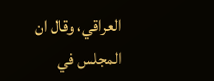العراقي، وقال ان المجلس في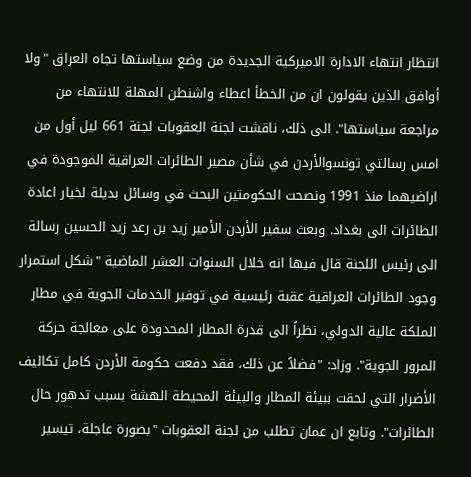انتظار انتهاء الادارة الاميركية الجديدة من وضع سياستها تجاه العراق "ولا أوافق الذين يقولون ان من الخطأ اعطاء واشنطن المهلة للانتهاء من مراجعة سياستها". الى ذلك، ناقشت لجنة العقوبات لجنة 661 ليل أول من امس رسالتي تونسوالأردن في شأن مصير الطائرات العراقية الموجودة في اراضيهما منذ 1991 ونصحت الحكومتين البحث في وسائل بديلة لخيار اعادة الطائرات الى بغداد. وبعث سفير الأردن الأمير زيد بن رعد زيد الحسين رسالة الى رئيس اللجنة قال فيها انه خلال السنوات العشر الماضية "شكل استمرار وجود الطائرات العراقية عقبة رئيسية في توفير الخدمات الجوية في مطار الملكة عالية الدولي، نظراً الى قدرة المطار المحدودة على معالجة حركة المرور الجوية". وزاد: "فضلاً عن ذلك، فقد دفعت حكومة الأردن كامل تكاليف الأضرار التي لحقت ببيئة المطار والبيئة المحيطة الهشة بسبب تدهور حال الطائرات". وتابع ان عمان تطلب من لجنة العقوبات "بصورة عاجلة، تيسير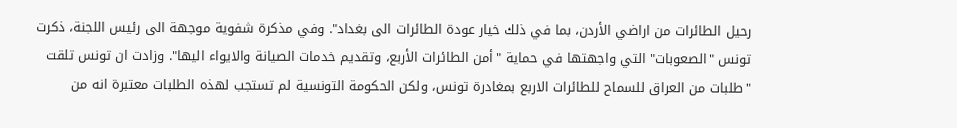رحيل الطائرات من اراضي الأردن، بما في ذلك خيار عودة الطائرات الى بغداد". وفي مذكرة شفوية موجهة الى رئيس اللجنة، ذكرت تونس "الصعوبات" التي واجهتها في حماية "أمن الطائرات الأربع، وتقديم خدمات الصيانة والايواء اليها". وزادت ان تونس تلقت "طلبات من العراق للسماح للطائرات الاربع بمغادرة تونس، ولكن الحكومة التونسية لم تستجب لهذه الطلبات معتبرة انه من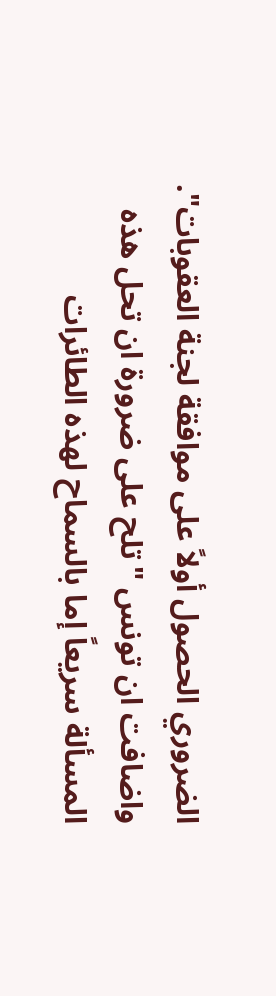الضروري الحصول أولاً على موافقة لجنة العقوبات". واضافت ان تونس "تلح على ضرورة ان تحل هذه المسألة سريعاً إما بالسماح لهذه الطائرات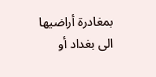بمغادرة أراضيها الى بغداد أو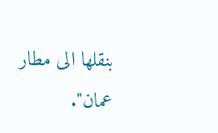بنقلها الى مطار عمان".